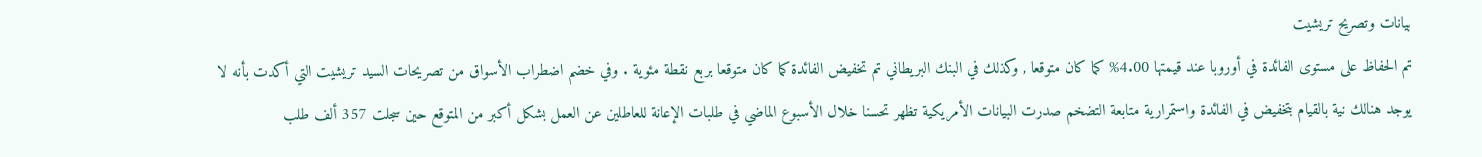بيانات وتصريح تريشيت
تم الحفاظ على مستوى الفائدة في أوروبا عند قيمتها 4.00% كما كان متوقعا , وكذلك في البنك البريطاني تم تخفيض الفائدة كما كان متوقعا بربع نقطة مئوية . وفي خضم اضطراب الأسواق من تصريحات السيد تريشيت التي أكدت بأنه لا يوجد هنالك نية بالقيام بتخفيض في الفائدة واستمرارية متابعة التضخم صدرت البيانات الأمريكية تظهر تحسنا خلال الأسبوع الماضي في طلبات الإعانة للعاطلين عن العمل بشكل أكبر من المتوقع حين سجلت 357 ألف طلب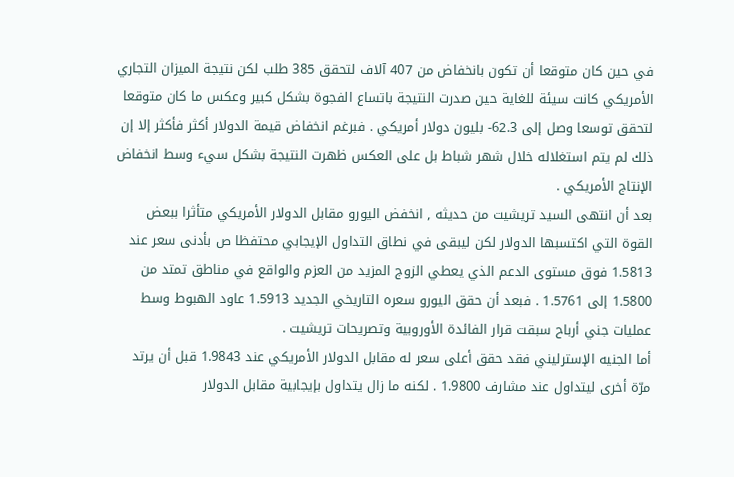في حين كان متوقعا أن تكون بانخفاض من 407 آلاف لتحقق 385 طلب لكن نتيجة الميزان التجاري الأمريكي كانت سيئة للغاية حين صدرت النتيجة باتساع الفجوة بشكل كبير وعكس ما كان متوقعا لتحقق توسعا وصل إلى 62.3- بليون دولار أمريكي . فبرغم انخفاض قيمة الدولار أكثر فأكثر إلا إن ذلك لم يتم استغلاله خلال شهر شباط بل على العكس ظهرت النتيجة بشكل سيء وسط انخفاض الإنتاج الأمريكي .
بعد أن انتهى السيد تريشيت من حديثه , انخفض اليورو مقابل الدولار الأمريكي متأثرا ببعض القوة التي اكتسبها الدولار لكن ليبقى في نطاق التداول الإيجابي محتفظا ص بأدنى سعر عند 1.5813 فوق مستوى الدعم الذي يعطي الزوج المزيد من العزم والواقع في مناطق تمتد من 1.5800 إلى 1.5761 . فبعد أن حقق اليورو سعره التاريخي الجديد 1.5913 عاود الهبوط وسط عمليات جني أرباح سبقت قرار الفائدة الأوروبية وتصريحات تريشيت .
أما الجنيه الإسترليني فقد حقق أعلى سعر له مقابل الدولار الأمريكي عند 1.9843 قبل أن يرتد مرّة أخرى ليتداول عند مشارف 1.9800 . لكنه ما زال يتداول بإيجابية مقابل الدولار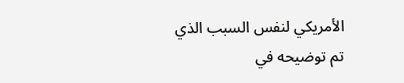الأمريكي لنفس السبب الذي تم توضيحه في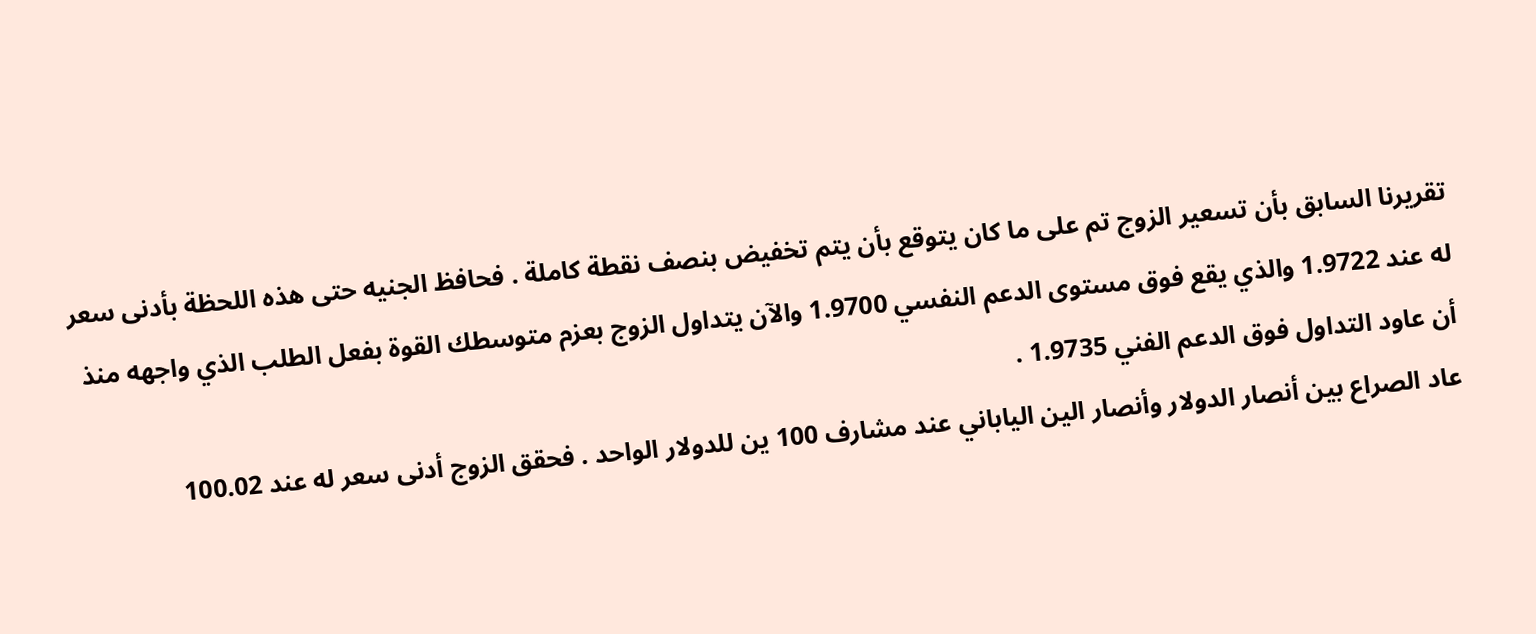تقريرنا السابق بأن تسعير الزوج تم على ما كان يتوقع بأن يتم تخفيض بنصف نقطة كاملة . فحافظ الجنيه حتى هذه اللحظة بأدنى سعر له عند 1.9722 والذي يقع فوق مستوى الدعم النفسي 1.9700 والآن يتداول الزوج بعزم متوسطك القوة بفعل الطلب الذي واجهه منذ أن عاود التداول فوق الدعم الفني 1.9735 .
عاد الصراع بين أنصار الدولار وأنصار الين الياباني عند مشارف 100 ين للدولار الواحد . فحقق الزوج أدنى سعر له عند 100.02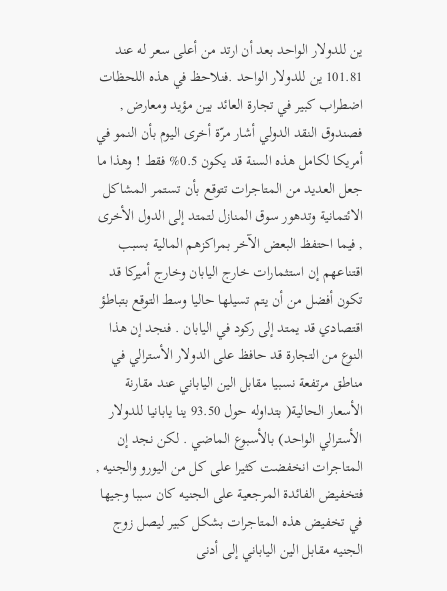ين للدولار الواحد بعد أن ارتد من أعلى سعر له عند 101.81 ين للدولار الواحد .فنلاحظ في هذه اللحظات اضطراب كبير في تجارة العائد بين مؤيد ومعارض , فصندوق النقد الدولي أشار مرّة أخرى اليوم بأن النمو في أمريكا لكامل هذه السنة قد يكون 0.5% فقط ! وهذا ما جعل العديد من المتاجرات تتوقع بأن تستمر المشاكل الائتمانية وتدهور سوق المنازل لتمتد إلى الدول الأخرى , فيما احتفظ البعض الآخر بمراكزهم المالية بسبب اقتناعهم إن استثمارات خارج اليابان وخارج أميركا قد تكون أفضل من أن يتم تسيلها حاليا وسط التوقع بتباطؤ اقتصادي قد يمتد إلى ركود في اليابان . فنجد إن هذا النوع من التجارة قد حافظ على الدولار الأسترالي في مناطق مرتفعة نسبيا مقابل الين الياباني عند مقارنة الأسعار الحالية( بتداوله حول 93.50 ينا يابانيا للدولار الأسترالي الواحد) بالأسبوع الماضي . لكن نجد إن المتاجرات انخفضت كثيرا على كل من اليورو والجنيه , فتخفيض الفائدة المرجعية على الجنيه كان سببا وجيها في تخفيض هذه المتاجرات بشكل كبير ليصل زوج الجنيه مقابل الين الياباني إلى أدنى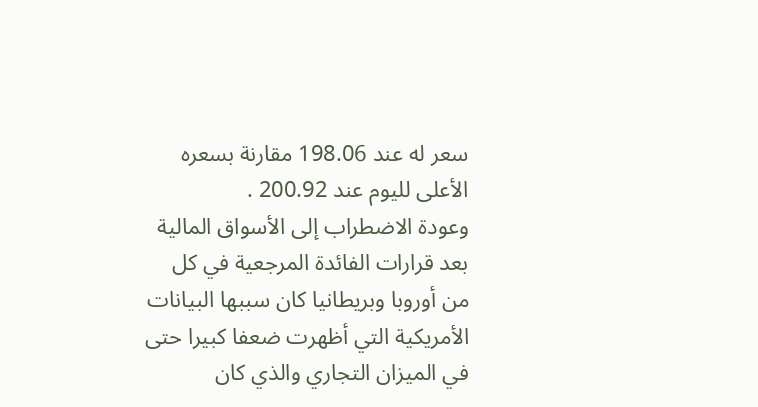سعر له عند 198.06 مقارنة بسعره الأعلى لليوم عند 200.92 .
وعودة الاضطراب إلى الأسواق المالية بعد قرارات الفائدة المرجعية في كل من أوروبا وبريطانيا كان سببها البيانات الأمريكية التي أظهرت ضعفا كبيرا حتى في الميزان التجاري والذي كان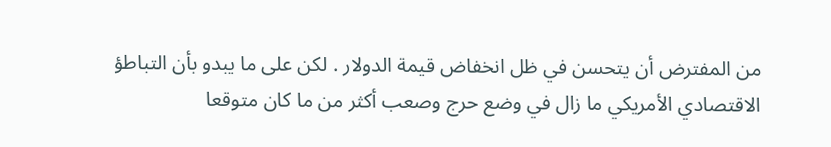من المفترض أن يتحسن في ظل انخفاض قيمة الدولار . لكن على ما يبدو بأن التباطؤ الاقتصادي الأمريكي ما زال في وضع حرج وصعب أكثر من ما كان متوقعا